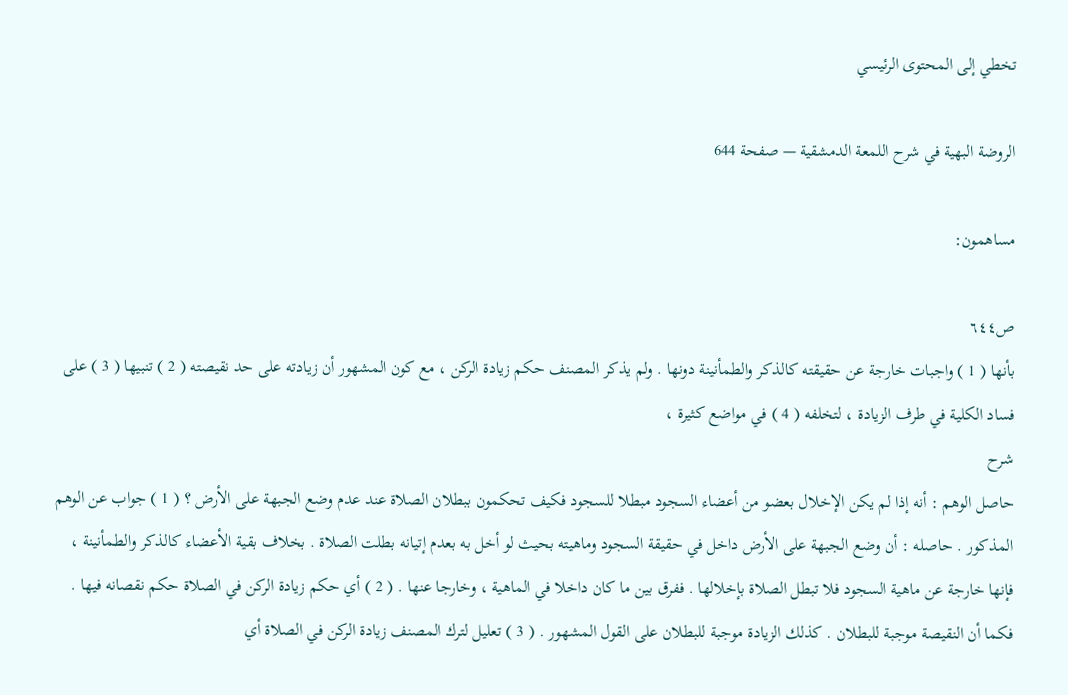تخطي إلى المحتوى الرئيسي

الروضة البهية في شرح اللمعة الدمشقية — صفحة 644

مساهمون:

ص٦٤٤
بأنها ( 1 ) واجبات خارجة عن حقيقته كالذكر والطمأنينة دونها . ولم يذكر المصنف حكم زيادة الركن ، مع كون المشهور أن زيادته على حد نقيصته ( 2 ) تنبيها ( 3 ) على فساد الكلية في طرف الزيادة ، لتخلفه ( 4 ) في مواضع كثيرة ،
شرح
حاصل الوهم : أنه إذا لم يكن الإخلال بعضو من أعضاء السجود مبطلا للسجود فكيف تحكمون ببطلان الصلاة عند عدم وضع الجبهة على الأرض ؟ ( 1 ) جواب عن الوهم المذكور . حاصله : أن وضع الجبهة على الأرض داخل في حقيقة السجود وماهيته بحيث لو أخل به بعدم إتيانه بطلت الصلاة . بخلاف بقية الأعضاء كالذكر والطمأنينة ، فإنها خارجة عن ماهية السجود فلا تبطل الصلاة بإخلالها . ففرق بين ما كان داخلا في الماهية ، وخارجا عنها . ( 2 ) أي حكم زيادة الركن في الصلاة حكم نقصانه فيها . فكما أن النقيصة موجبة للبطلان . كذلك الزيادة موجبة للبطلان على القول المشهور . ( 3 ) تعليل لترك المصنف زيادة الركن في الصلاة أي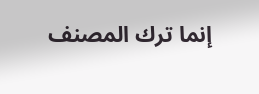إنما ترك المصنف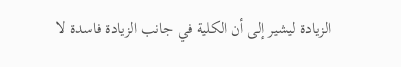الزيادة ليشير إلى أن الكلية في جانب الزيادة فاسدة لا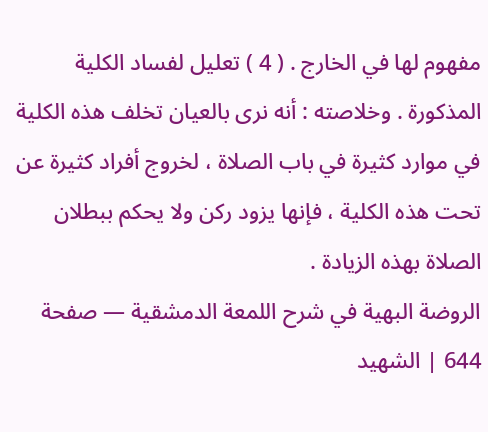مفهوم لها في الخارج . ( 4 ) تعليل لفساد الكلية المذكورة . وخلاصته : أنه نرى بالعيان تخلف هذه الكلية في موارد كثيرة في باب الصلاة ، لخروج أفراد كثيرة عن تحت هذه الكلية ، فإنها يزود ركن ولا يحكم ببطلان الصلاة بهذه الزيادة .
الروضة البهية في شرح اللمعة الدمشقية — صفحة 644 | الشهيد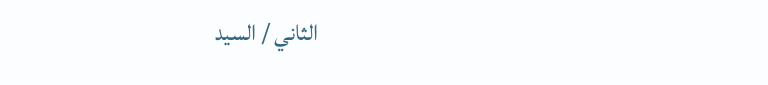الثاني / السيد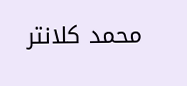محمد كلانتر